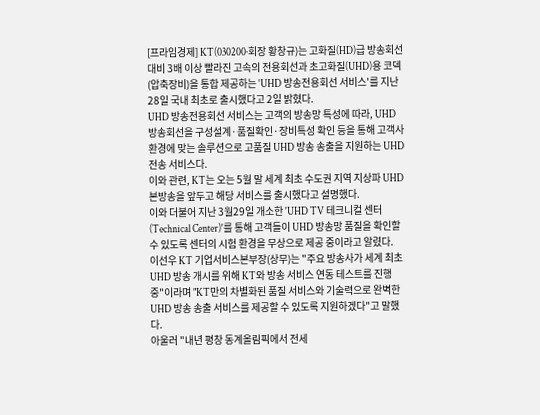[프라임경제] KT(030200·회장 황창규)는 고화질(HD)급 방송회선 대비 3배 이상 빨라진 고속의 전용회선과 초고화질(UHD)용 코덱(압축장비)을 통합 제공하는 'UHD 방송전용회선 서비스'를 지난 28일 국내 최초로 출시했다고 2일 밝혔다.
UHD 방송전용회선 서비스는 고객의 방송망 특성에 따라, UHD 방송회선을 구성설계·품질확인·장비특성 확인 등을 통해 고객사 환경에 맞는 솔루션으로 고품질 UHD 방송 송출을 지원하는 UHD 전송 서비스다.
이와 관련, KT는 오는 5월 말 세계 최초 수도권 지역 지상파 UHD 본방송을 앞두고 해당 서비스를 출시했다고 설명했다.
이와 더불어 지난 3월29일 개소한 'UHD TV 테크니컬 센터(Technical Center)'를 통해 고객들이 UHD 방송망 품질을 확인할 수 있도록 센터의 시험 환경을 무상으로 제공 중이라고 알렸다.
이선우 KT 기업서비스본부장(상무)는 "주요 방송사가 세계 최초 UHD 방송 개시를 위해 KT와 방송 서비스 연동 테스트를 진행 중"이라며 "KT만의 차별화된 품질 서비스와 기술력으로 완벽한 UHD 방송 송출 서비스를 제공할 수 있도록 지원하겠다"고 말했다.
아울러 "내년 평창 동계올림픽에서 전세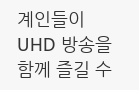계인들이 UHD 방송을 함께 즐길 수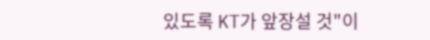있도록 KT가 앞장설 것"이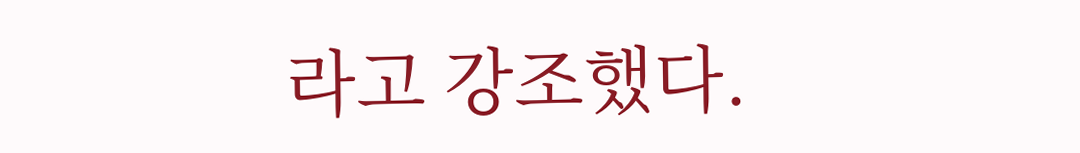라고 강조했다.